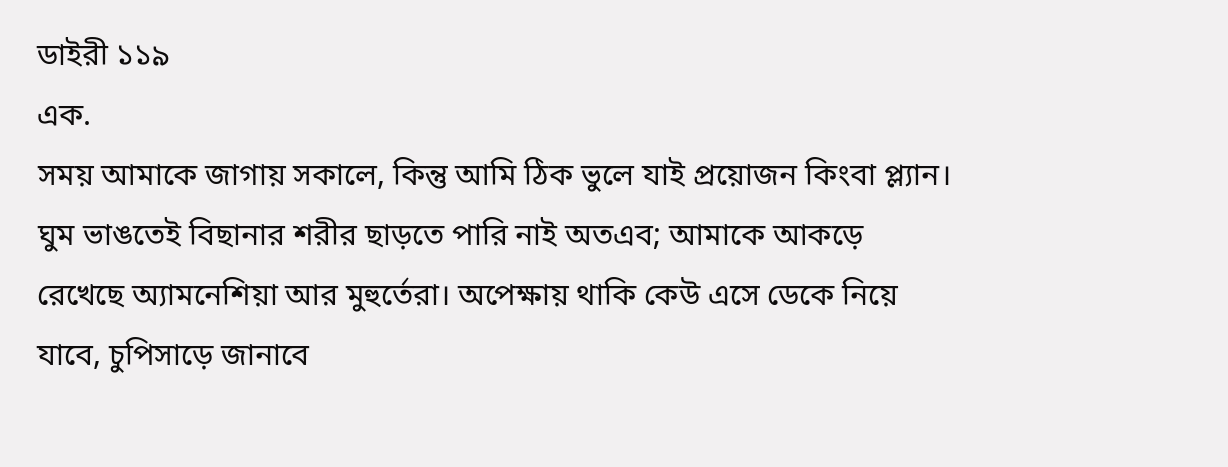ডাইরী ১১৯
এক.
সময় আমাকে জাগায় সকালে, কিন্তু আমি ঠিক ভুলে যাই প্রয়োজন কিংবা প্ল্যান। ঘুম ভাঙতেই বিছানার শরীর ছাড়তে পারি নাই অতএব; আমাকে আকড়ে রেখেছে অ্যামনেশিয়া আর মুহুর্তেরা। অপেক্ষায় থাকি কেউ এসে ডেকে নিয়ে যাবে, চুপিসাড়ে জানাবে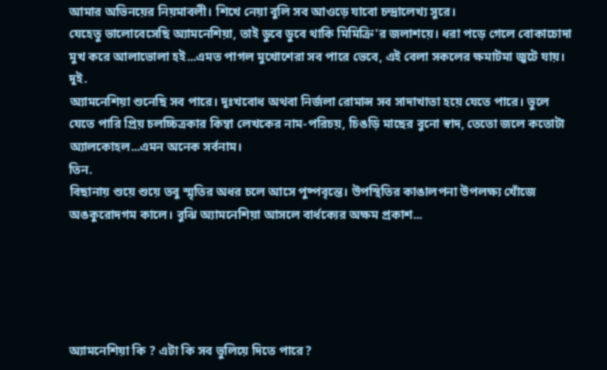আমার অভিনয়ের নিয়মাবলী। শিখে নেয়া বুলি সব আওড়ে যাবো চন্দ্রালেখ্য সুরে।
যেহেতু ভালোবেসেছি অ্যামনেশিয়া, তাই ডুবে ডুবে থাকি মিমিক্রি'র জলাশয়ে। ধরা পড়ে গেলে বোকাচোদা মুখ করে আলাভোলা হই...এমত পাগল মুখোশেরা সব পারে ভেবে, এই বেলা সকলের ক্ষমাটমা জুটে যায়।
দুই.
অ্যামনেশিয়া শুনেছি সব পারে। দুঃখবোধ অথবা নির্জলা রোমান্স সব সাদাখাতা হয়ে যেতে পারে। ভুলে যেতে পারি প্রিয় চলচ্চিত্রকার কিম্বা লেখকের নাম-পরিচয়, চিঙড়ি মাছের বুনো স্বাদ, তেতো জলে কতোটা অ্যালকোহল...এমন অনেক সর্বনাম।
তিন.
বিছানায় শুয়ে শুয়ে তবু স্মৃতির অধর চলে আসে পুষ্পবৃন্তে। উপস্থিতির কাঙালপনা উপলক্ষ্য খোঁজে অঙকুরোদগম কালে। বুঝি অ্যামনেশিয়া আসলে বার্ধক্যের অক্ষম প্রকাশ...





অ্যামনেশিয়া কি ? এটা কি সব ভুলিয়ে দিতে পারে?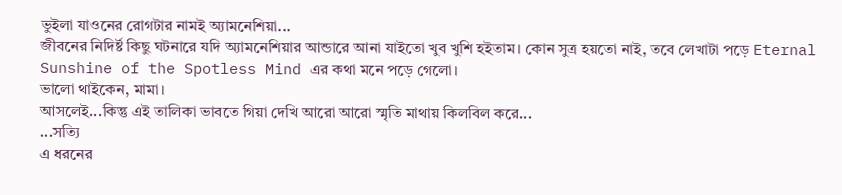ভুইলা যাওনের রোগটার নামই অ্যামনেশিয়া...
জীবনের নিদির্ষ্ট কিছু ঘটনারে যদি অ্যামনেশিয়ার আন্ডারে আনা যাইতো খুব খুশি হইতাম। কোন সুত্র হয়তো নাই, তবে লেখাটা পড়ে Eternal Sunshine of the Spotless Mind এর কথা মনে পড়ে গেলো।
ভালো থাইকেন, মামা।
আসলেই...কিন্তু এই তালিকা ভাবতে গিয়া দেখি আরো আরো স্মৃতি মাথায় কিলবিল করে...
...সত্যি
এ ধরনের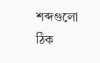শব্দগুলো ঠিক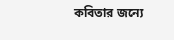কবিতার জন্যে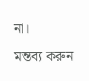না।
মন্তব্য করুন